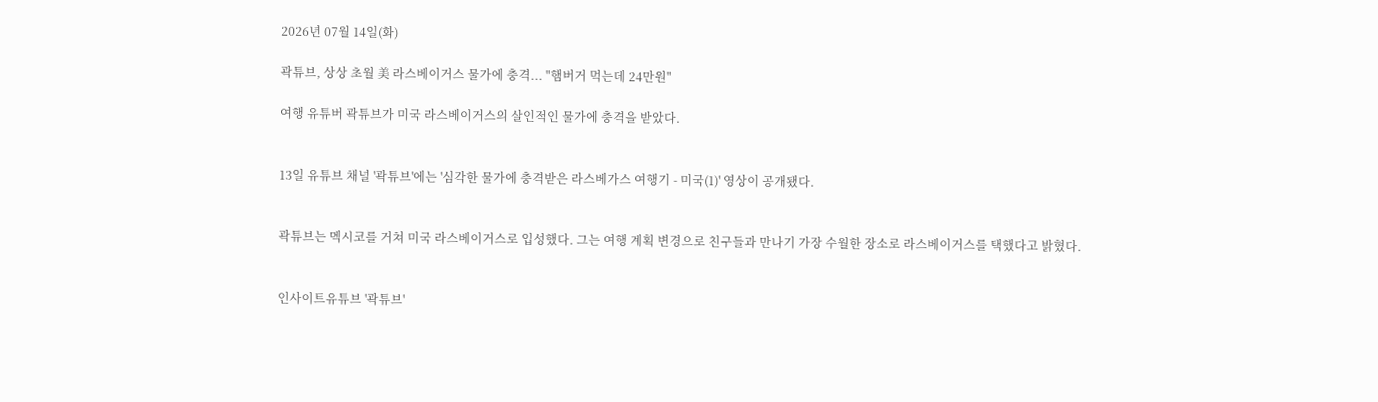2026년 07월 14일(화)

곽튜브, 상상 초월 美 라스베이거스 물가에 충격... "햄버거 먹는데 24만원"

여행 유튜버 곽튜브가 미국 라스베이거스의 살인적인 물가에 충격을 받았다.


13일 유튜브 채널 '곽튜브'에는 '심각한 물가에 충격받은 라스베가스 여행기 - 미국(1)' 영상이 공개됐다.


곽튜브는 멕시코를 거쳐 미국 라스베이거스로 입성했다. 그는 여행 계획 변경으로 친구들과 만나기 가장 수월한 장소로 라스베이거스를 택했다고 밝혔다.


인사이트유튜브 '곽튜브'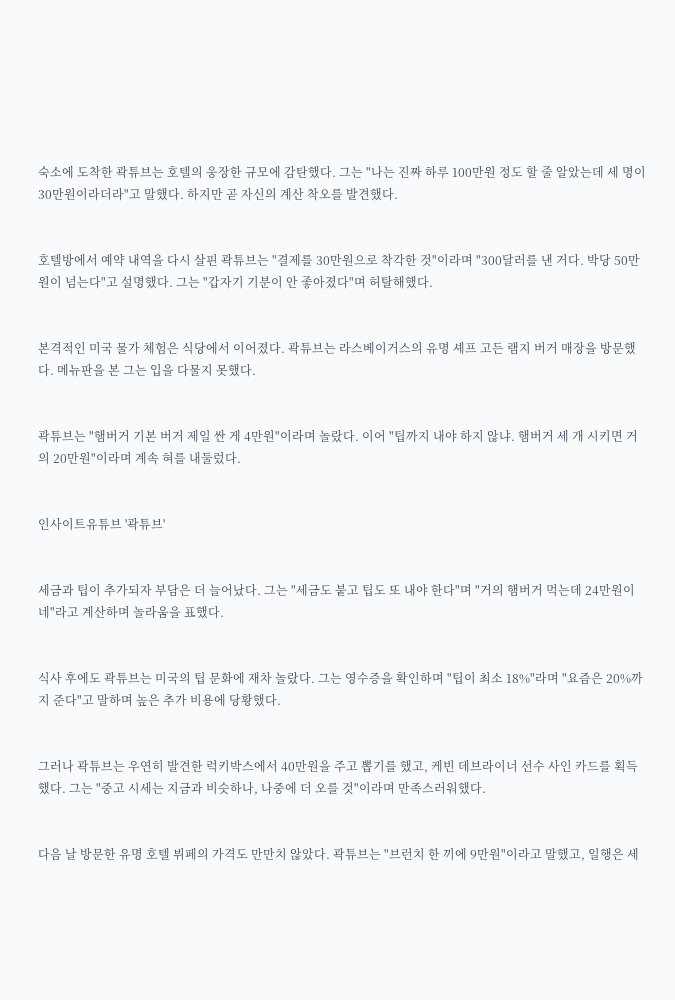숙소에 도착한 곽튜브는 호텔의 웅장한 규모에 감탄했다. 그는 "나는 진짜 하루 100만원 정도 할 줄 알았는데 세 명이 30만원이라더라"고 말했다. 하지만 곧 자신의 계산 착오를 발견했다.


호텔방에서 예약 내역을 다시 살핀 곽튜브는 "결제를 30만원으로 착각한 것"이라며 "300달러를 낸 거다. 박당 50만원이 넘는다"고 설명했다. 그는 "갑자기 기분이 안 좋아졌다"며 허탈해했다.


본격적인 미국 물가 체험은 식당에서 이어졌다. 곽튜브는 라스베이거스의 유명 셰프 고든 램지 버거 매장을 방문했다. 메뉴판을 본 그는 입을 다물지 못했다.


곽튜브는 "햄버거 기본 버거 제일 싼 게 4만원"이라며 놀랐다. 이어 "팁까지 내야 하지 않냐. 햄버거 세 개 시키면 거의 20만원"이라며 계속 혀를 내둘렀다.


인사이트유튜브 '곽튜브'


세금과 팁이 추가되자 부담은 더 늘어났다. 그는 "세금도 붙고 팁도 또 내야 한다"며 "거의 햄버거 먹는데 24만원이네"라고 계산하며 놀라움을 표했다.


식사 후에도 곽튜브는 미국의 팁 문화에 재차 놀랐다. 그는 영수증을 확인하며 "팁이 최소 18%"라며 "요즘은 20%까지 준다"고 말하며 높은 추가 비용에 당황했다.


그러나 곽튜브는 우연히 발견한 럭키박스에서 40만원을 주고 뽑기를 했고, 케빈 데브라이너 선수 사인 카드를 획득했다. 그는 "중고 시세는 지금과 비슷하나, 나중에 더 오를 것"이라며 만족스러워했다.


다음 날 방문한 유명 호텔 뷔페의 가격도 만만치 않았다. 곽튜브는 "브런치 한 끼에 9만원"이라고 말했고, 일행은 세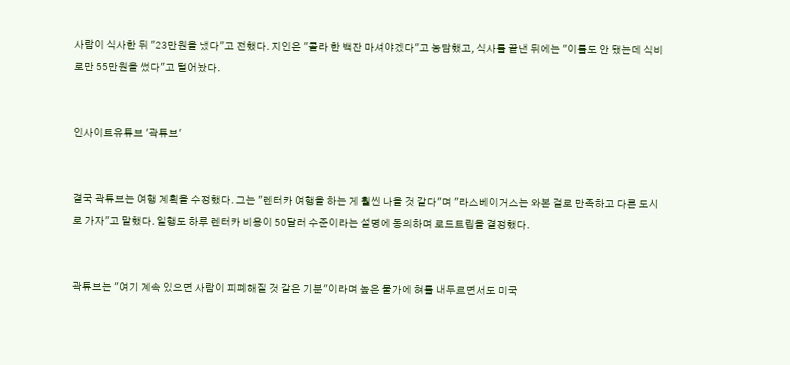사람이 식사한 뒤 "23만원을 냈다"고 전했다. 지인은 "콜라 한 백잔 마셔야겠다"고 농담했고, 식사를 끝낸 뒤에는 "이틀도 안 됐는데 식비로만 55만원을 썼다"고 털어놨다.


인사이트유튜브 '곽튜브'


결국 곽튜브는 여행 계획을 수정했다. 그는 "렌터카 여행을 하는 게 훨씬 나을 것 같다"며 "라스베이거스는 와본 걸로 만족하고 다른 도시로 가자"고 말했다. 일행도 하루 렌터카 비용이 50달러 수준이라는 설명에 동의하며 로드트립을 결정했다.


곽튜브는 "여기 계속 있으면 사람이 피폐해질 것 같은 기분"이라며 높은 물가에 혀를 내두르면서도 미국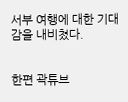서부 여행에 대한 기대감을 내비쳤다.


한편 곽튜브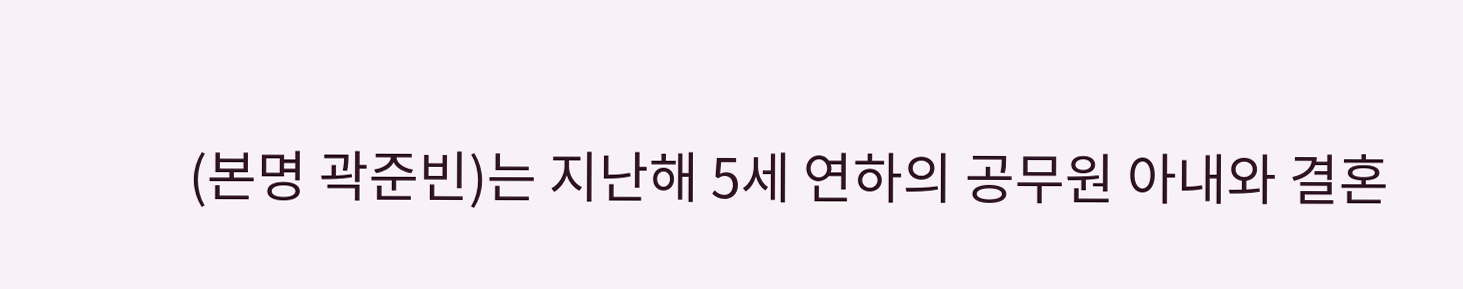(본명 곽준빈)는 지난해 5세 연하의 공무원 아내와 결혼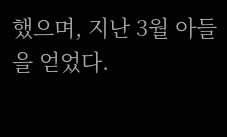했으며, 지난 3월 아들을 얻었다.